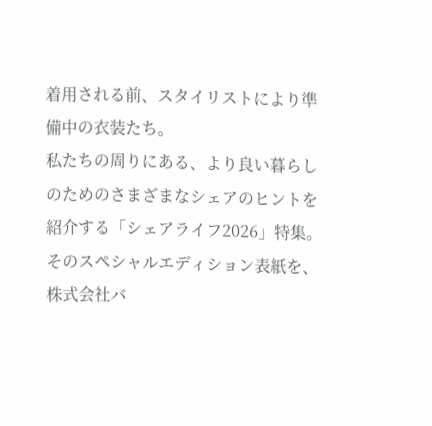着用される前、スタイリストにより準備中の衣装たち。
私たちの周りにある、より良い暮らしのためのさまざまなシェアのヒントを紹介する「シェアライフ2026」特集。そのスペシャルエディション表紙を、株式会社バ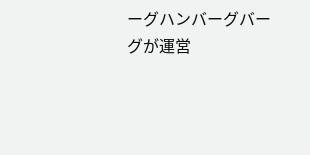ーグハンバーグバーグが運営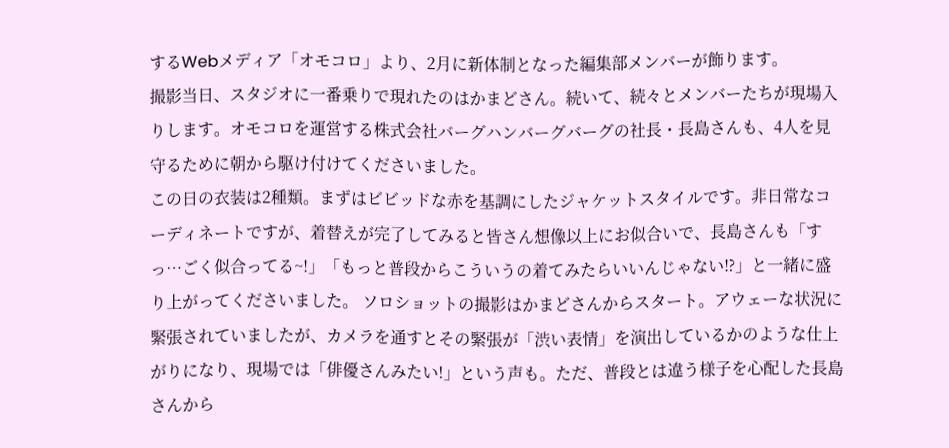するWebメディア「オモコロ」より、2月に新体制となった編集部メンバーが飾ります。
撮影当日、スタジオに一番乗りで現れたのはかまどさん。続いて、続々とメンバーたちが現場入りします。オモコロを運営する株式会社バーグハンバーグバーグの社長・長島さんも、4人を見守るために朝から駆け付けてくださいました。
この日の衣装は2種類。まずはビビッドな赤を基調にしたジャケットスタイルです。非日常なコーディネートですが、着替えが完了してみると皆さん想像以上にお似合いで、長島さんも「すっ…ごく似合ってる~!」「もっと普段からこういうの着てみたらいいんじゃない⁉」と一緒に盛り上がってくださいました。 ソロショットの撮影はかまどさんからスタート。アウェーな状況に緊張されていましたが、カメラを通すとその緊張が「渋い表情」を演出しているかのような仕上がりになり、現場では「俳優さんみたい!」という声も。ただ、普段とは違う様子を心配した長島さんから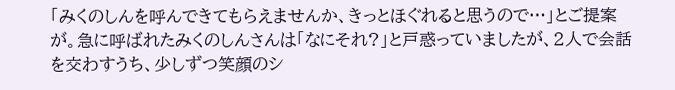「みくのしんを呼んできてもらえませんか、きっとほぐれると思うので…」とご提案が。急に呼ばれたみくのしんさんは「なにそれ?」と戸惑っていましたが、2人で会話を交わすうち、少しずつ笑顔のシ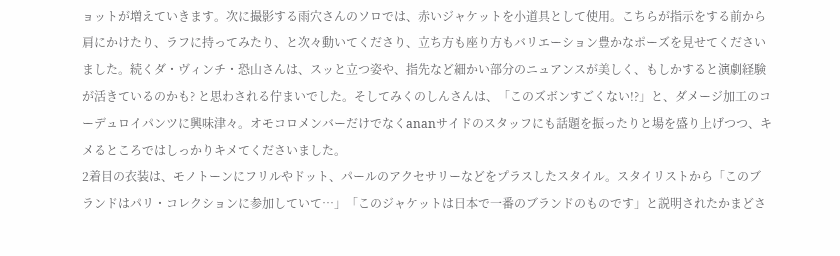ョットが増えていきます。次に撮影する雨穴さんのソロでは、赤いジャケットを小道具として使用。こちらが指示をする前から肩にかけたり、ラフに持ってみたり、と次々動いてくださり、立ち方も座り方もバリエーション豊かなポーズを見せてくださいました。続くダ・ヴィンチ・恐山さんは、スッと立つ姿や、指先など細かい部分のニュアンスが美しく、もしかすると演劇経験が活きているのかも? と思わされる佇まいでした。そしてみくのしんさんは、「このズボンすごくない!?」と、ダメージ加工のコーデュロイパンツに興味津々。オモコロメンバーだけでなくananサイドのスタッフにも話題を振ったりと場を盛り上げつつ、キメるところではしっかりキメてくださいました。
2着目の衣装は、モノトーンにフリルやドット、パールのアクセサリーなどをプラスしたスタイル。スタイリストから「このブランドはパリ・コレクションに参加していて…」「このジャケットは日本で一番のブランドのものです」と説明されたかまどさ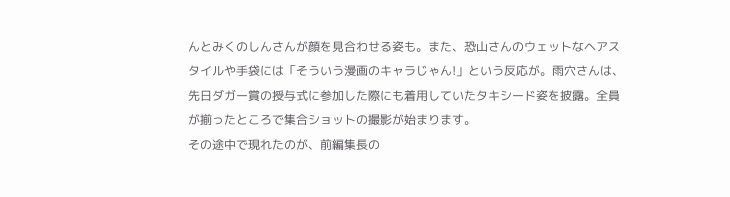んとみくのしんさんが顔を見合わせる姿も。また、恐山さんのウェットなヘアスタイルや手袋には「そういう漫画のキャラじゃん!」という反応が。雨穴さんは、先日ダガー賞の授与式に参加した際にも着用していたタキシード姿を披露。全員が揃ったところで集合ショットの撮影が始まります。
その途中で現れたのが、前編集長の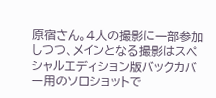原宿さん。4人の撮影に一部参加しつつ、メインとなる撮影はスペシャルエディション版バックカバー用のソロショットで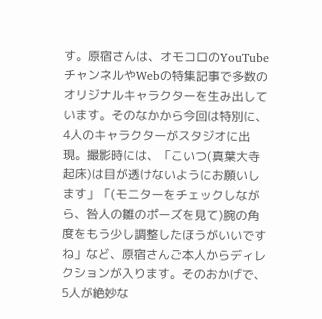す。原宿さんは、オモコロのYouTubeチャンネルやWebの特集記事で多数のオリジナルキャラクターを生み出しています。そのなかから今回は特別に、4人のキャラクターがスタジオに出現。撮影時には、「こいつ(真葉大寺 起床)は目が透けないようにお願いします」「(モニターをチェックしながら、咎人の雛のポーズを見て)腕の角度をもう少し調整したほうがいいですね」など、原宿さんご本人からディレクションが入ります。そのおかげで、5人が絶妙な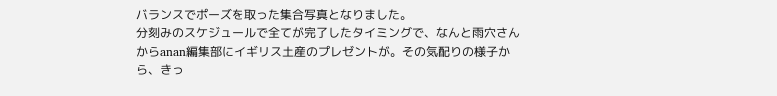バランスでポーズを取った集合写真となりました。
分刻みのスケジュールで全てが完了したタイミングで、なんと雨穴さんからanan編集部にイギリス土産のプレゼントが。その気配りの様子から、きっ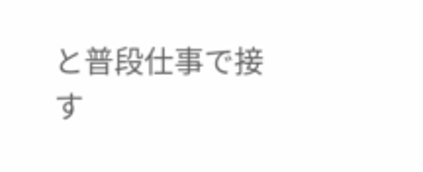と普段仕事で接す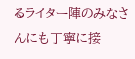るライター陣のみなさんにも丁寧に接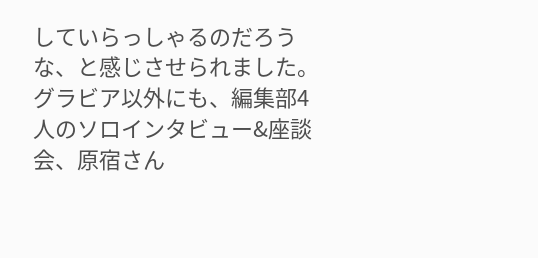していらっしゃるのだろうな、と感じさせられました。
グラビア以外にも、編集部4人のソロインタビュー&座談会、原宿さん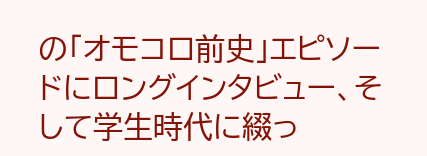の「オモコロ前史」エピソードにロングインタビュー、そして学生時代に綴っ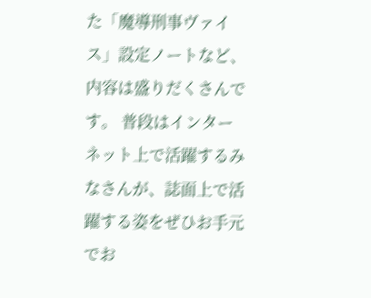た「魔導刑事ヴァイス」設定ノートなど、内容は盛りだくさんです。 普段はインターネット上で活躍するみなさんが、誌面上で活躍する姿をぜひお手元でお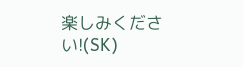楽しみください!(SK)